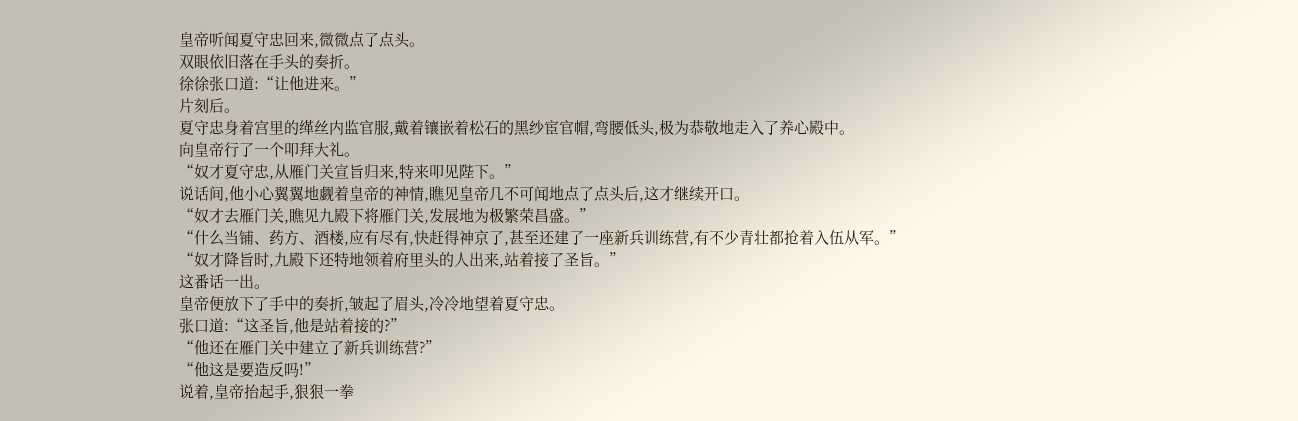皇帝听闻夏守忠回来,微微点了点头。
双眼依旧落在手头的奏折。
徐徐张口道:“让他进来。”
片刻后。
夏守忠身着宫里的缂丝内监官服,戴着镶嵌着松石的黑纱宦官帽,弯腰低头,极为恭敬地走入了养心殿中。
向皇帝行了一个叩拜大礼。
“奴才夏守忠,从雁门关宣旨归来,特来叩见陛下。”
说话间,他小心翼翼地觑着皇帝的神情,瞧见皇帝几不可闻地点了点头后,这才继续开口。
“奴才去雁门关,瞧见九殿下将雁门关,发展地为极繁荣昌盛。”
“什么当铺、药方、酒楼,应有尽有,快赶得神京了,甚至还建了一座新兵训练营,有不少青壮都抢着入伍从军。”
“奴才降旨时,九殿下还特地领着府里头的人出来,站着接了圣旨。”
这番话一出。
皇帝便放下了手中的奏折,皱起了眉头,冷冷地望着夏守忠。
张口道:“这圣旨,他是站着接的?”
“他还在雁门关中建立了新兵训练营?”
“他这是要造反吗!”
说着,皇帝抬起手,狠狠一拳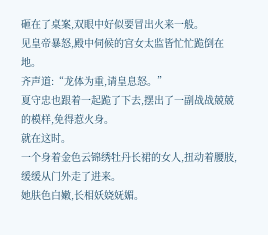砸在了桌案,双眼中好似要冒出火来一般。
见皇帝暴怒,殿中伺候的宫女太监皆忙忙跪倒在地。
齐声道:“龙体为重,请皇息怒。”
夏守忠也跟着一起跪了下去,摆出了一副战战兢兢的模样,免得惹火身。
就在这时。
一个身着金色云锦绣牡丹长裙的女人,扭动着腰肢,缓缓从门外走了进来。
她肤色白嫩,长相妖娆妩媚。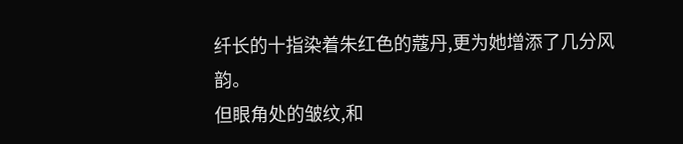纤长的十指染着朱红色的蔻丹,更为她增添了几分风韵。
但眼角处的皱纹,和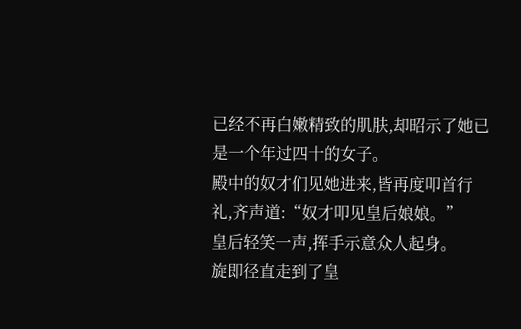已经不再白嫩精致的肌肤,却昭示了她已是一个年过四十的女子。
殿中的奴才们见她进来,皆再度叩首行礼,齐声道:“奴才叩见皇后娘娘。”
皇后轻笑一声,挥手示意众人起身。
旋即径直走到了皇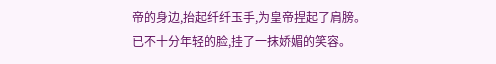帝的身边,抬起纤纤玉手,为皇帝捏起了肩膀。
已不十分年轻的脸,挂了一抹娇媚的笑容。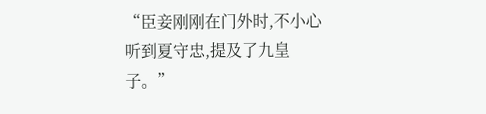“臣妾刚刚在门外时,不小心听到夏守忠,提及了九皇子。”